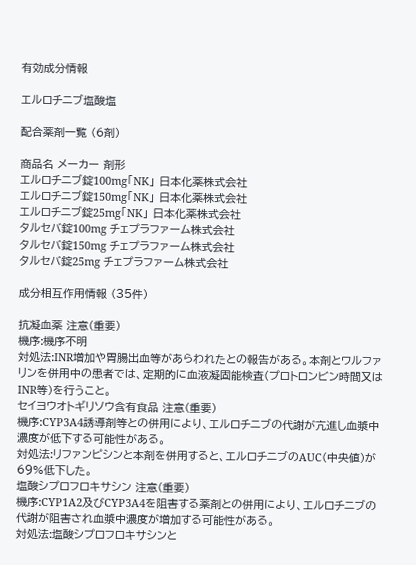有効成分情報

エルロチニブ塩酸塩

配合薬剤一覧 (6剤)

商品名 メーカー 剤形
エルロチニブ錠100mg「NK」 日本化薬株式会社
エルロチニブ錠150mg「NK」 日本化薬株式会社
エルロチニブ錠25mg「NK」 日本化薬株式会社
タルセバ錠100mg チェプラファーム株式会社
タルセバ錠150mg チェプラファーム株式会社
タルセバ錠25mg チェプラファーム株式会社

成分相互作用情報 (35件)

抗凝血薬 注意(重要)
機序:機序不明
対処法:INR増加や胃腸出血等があらわれたとの報告がある。本剤とワルファリンを併用中の患者では、定期的に血液凝固能検査(プロトロンビン時間又はINR等)を行うこと。
セイヨウオトギリソウ含有食品 注意(重要)
機序:CYP3A4誘導剤等との併用により、エルロチニブの代謝が亢進し血漿中濃度が低下する可能性がある。
対処法:リファンピシンと本剤を併用すると、エルロチニブのAUC(中央値)が69%低下した。
塩酸シプロフロキサシン 注意(重要)
機序:CYP1A2及びCYP3A4を阻害する薬剤との併用により、エルロチニブの代謝が阻害され血漿中濃度が増加する可能性がある。
対処法:塩酸シプロフロキサシンと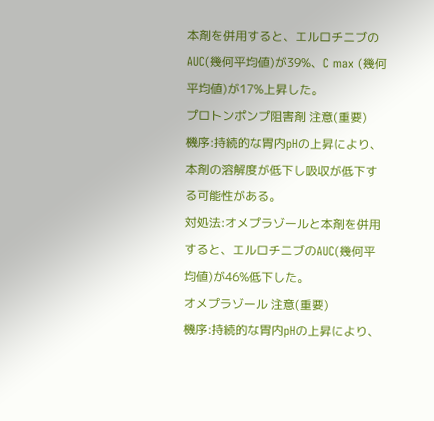本剤を併用すると、エルロチニブのAUC(幾何平均値)が39%、C max (幾何平均値)が17%上昇した。
プロトンポンプ阻害剤 注意(重要)
機序:持続的な胃内pHの上昇により、本剤の溶解度が低下し吸収が低下する可能性がある。
対処法:オメプラゾールと本剤を併用すると、エルロチニブのAUC(幾何平均値)が46%低下した。
オメプラゾール 注意(重要)
機序:持続的な胃内pHの上昇により、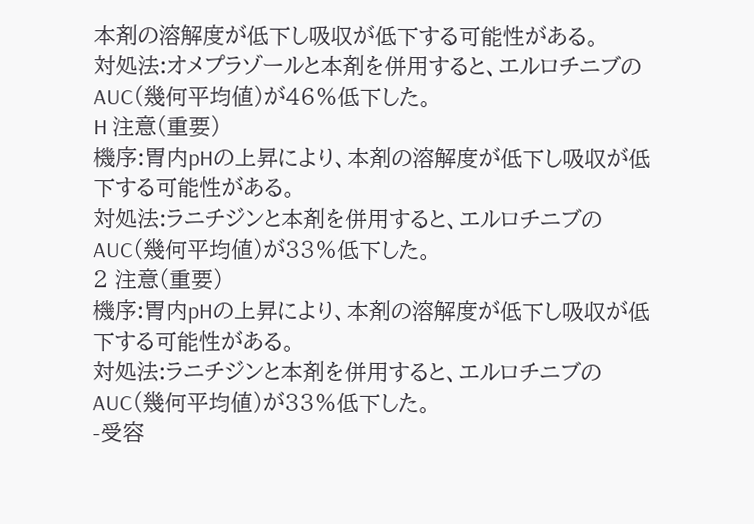本剤の溶解度が低下し吸収が低下する可能性がある。
対処法:オメプラゾールと本剤を併用すると、エルロチニブのAUC(幾何平均値)が46%低下した。
H 注意(重要)
機序:胃内pHの上昇により、本剤の溶解度が低下し吸収が低下する可能性がある。
対処法:ラニチジンと本剤を併用すると、エルロチニブのAUC(幾何平均値)が33%低下した。
2 注意(重要)
機序:胃内pHの上昇により、本剤の溶解度が低下し吸収が低下する可能性がある。
対処法:ラニチジンと本剤を併用すると、エルロチニブのAUC(幾何平均値)が33%低下した。
-受容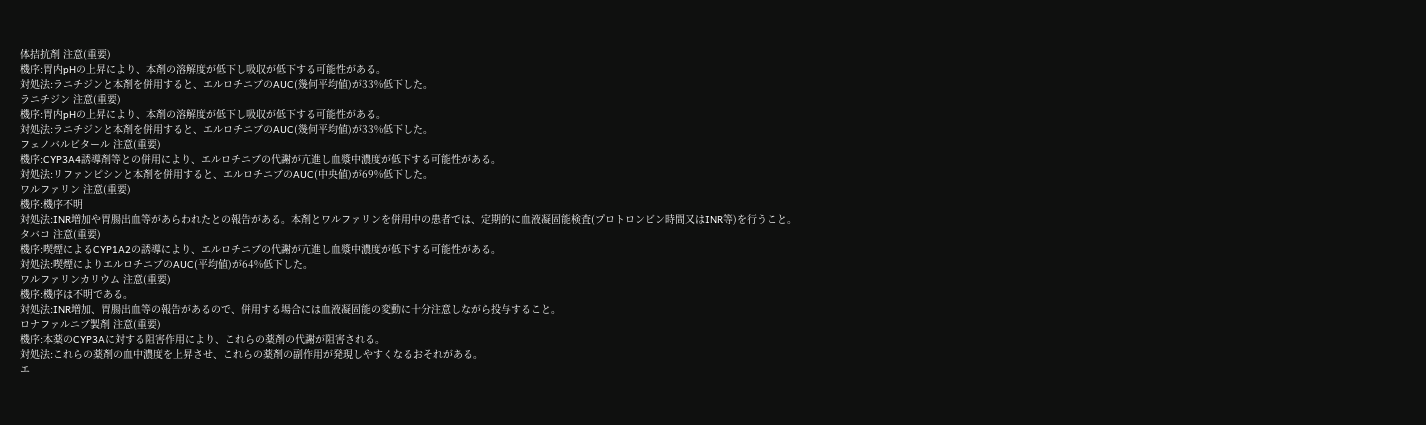体拮抗剤 注意(重要)
機序:胃内pHの上昇により、本剤の溶解度が低下し吸収が低下する可能性がある。
対処法:ラニチジンと本剤を併用すると、エルロチニブのAUC(幾何平均値)が33%低下した。
ラニチジン 注意(重要)
機序:胃内pHの上昇により、本剤の溶解度が低下し吸収が低下する可能性がある。
対処法:ラニチジンと本剤を併用すると、エルロチニブのAUC(幾何平均値)が33%低下した。
フェノバルビタール 注意(重要)
機序:CYP3A4誘導剤等との併用により、エルロチニブの代謝が亢進し血漿中濃度が低下する可能性がある。
対処法:リファンピシンと本剤を併用すると、エルロチニブのAUC(中央値)が69%低下した。
ワルファリン 注意(重要)
機序:機序不明
対処法:INR増加や胃腸出血等があらわれたとの報告がある。本剤とワルファリンを併用中の患者では、定期的に血液凝固能検査(プロトロンビン時間又はINR等)を行うこと。
タバコ 注意(重要)
機序:喫煙によるCYP1A2の誘導により、エルロチニブの代謝が亢進し血漿中濃度が低下する可能性がある。
対処法:喫煙によりエルロチニブのAUC(平均値)が64%低下した。
ワルファリンカリウム 注意(重要)
機序:機序は不明である。
対処法:INR増加、胃腸出血等の報告があるので、併用する場合には血液凝固能の変動に十分注意しながら投与すること。
ロナファルニブ製剤 注意(重要)
機序:本薬のCYP3Aに対する阻害作用により、これらの薬剤の代謝が阻害される。
対処法:これらの薬剤の血中濃度を上昇させ、これらの薬剤の副作用が発現しやすくなるおそれがある。
エ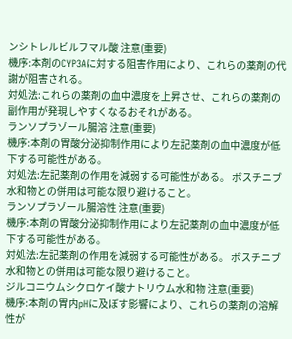ンシトレルビルフマル酸 注意(重要)
機序:本剤のCYP3Aに対する阻害作用により、これらの薬剤の代謝が阻害される。
対処法:これらの薬剤の血中濃度を上昇させ、これらの薬剤の副作用が発現しやすくなるおそれがある。
ランソプラゾール腸溶 注意(重要)
機序:本剤の胃酸分泌抑制作用により左記薬剤の血中濃度が低下する可能性がある。
対処法:左記薬剤の作用を減弱する可能性がある。 ボスチニブ水和物との併用は可能な限り避けること。
ランソプラゾール腸溶性 注意(重要)
機序:本剤の胃酸分泌抑制作用により左記薬剤の血中濃度が低下する可能性がある。
対処法:左記薬剤の作用を減弱する可能性がある。 ボスチニブ水和物との併用は可能な限り避けること。
ジルコニウムシクロケイ酸ナトリウム水和物 注意(重要)
機序:本剤の胃内pHに及ぼす影響により、これらの薬剤の溶解性が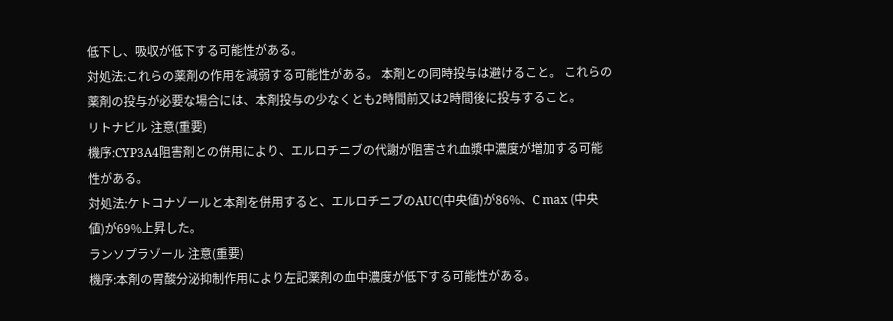低下し、吸収が低下する可能性がある。
対処法:これらの薬剤の作用を減弱する可能性がある。 本剤との同時投与は避けること。 これらの薬剤の投与が必要な場合には、本剤投与の少なくとも2時間前又は2時間後に投与すること。
リトナビル 注意(重要)
機序:CYP3A4阻害剤との併用により、エルロチニブの代謝が阻害され血漿中濃度が増加する可能性がある。
対処法:ケトコナゾールと本剤を併用すると、エルロチニブのAUC(中央値)が86%、C max (中央値)が69%上昇した。
ランソプラゾール 注意(重要)
機序:本剤の胃酸分泌抑制作用により左記薬剤の血中濃度が低下する可能性がある。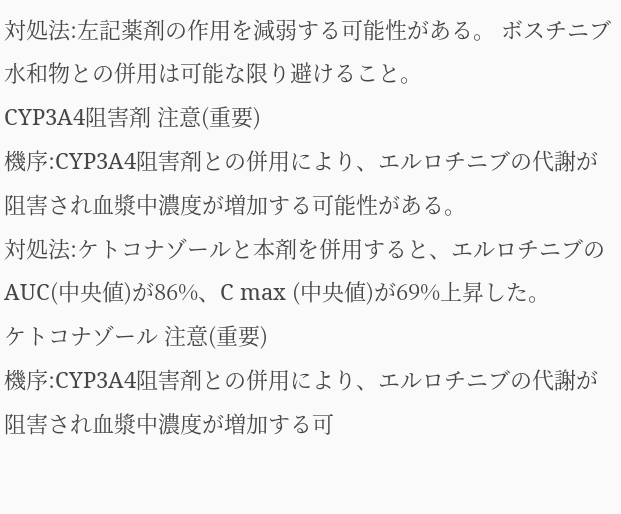対処法:左記薬剤の作用を減弱する可能性がある。 ボスチニブ水和物との併用は可能な限り避けること。
CYP3A4阻害剤 注意(重要)
機序:CYP3A4阻害剤との併用により、エルロチニブの代謝が阻害され血漿中濃度が増加する可能性がある。
対処法:ケトコナゾールと本剤を併用すると、エルロチニブのAUC(中央値)が86%、C max (中央値)が69%上昇した。
ケトコナゾール 注意(重要)
機序:CYP3A4阻害剤との併用により、エルロチニブの代謝が阻害され血漿中濃度が増加する可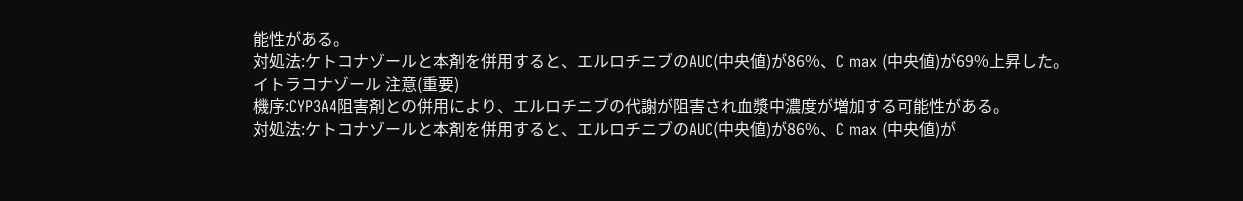能性がある。
対処法:ケトコナゾールと本剤を併用すると、エルロチニブのAUC(中央値)が86%、C max (中央値)が69%上昇した。
イトラコナゾール 注意(重要)
機序:CYP3A4阻害剤との併用により、エルロチニブの代謝が阻害され血漿中濃度が増加する可能性がある。
対処法:ケトコナゾールと本剤を併用すると、エルロチニブのAUC(中央値)が86%、C max (中央値)が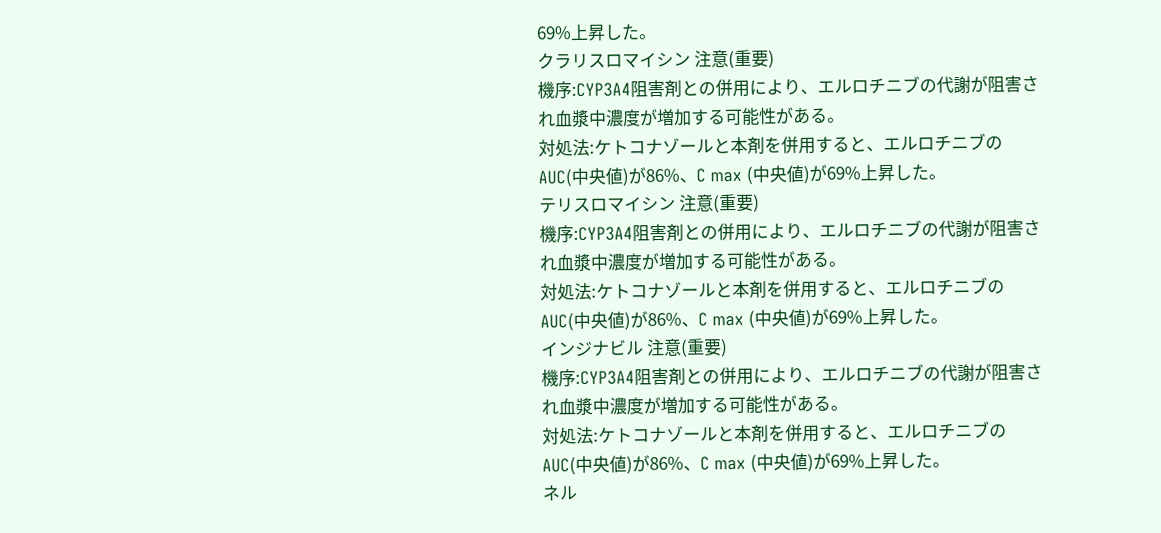69%上昇した。
クラリスロマイシン 注意(重要)
機序:CYP3A4阻害剤との併用により、エルロチニブの代謝が阻害され血漿中濃度が増加する可能性がある。
対処法:ケトコナゾールと本剤を併用すると、エルロチニブのAUC(中央値)が86%、C max (中央値)が69%上昇した。
テリスロマイシン 注意(重要)
機序:CYP3A4阻害剤との併用により、エルロチニブの代謝が阻害され血漿中濃度が増加する可能性がある。
対処法:ケトコナゾールと本剤を併用すると、エルロチニブのAUC(中央値)が86%、C max (中央値)が69%上昇した。
インジナビル 注意(重要)
機序:CYP3A4阻害剤との併用により、エルロチニブの代謝が阻害され血漿中濃度が増加する可能性がある。
対処法:ケトコナゾールと本剤を併用すると、エルロチニブのAUC(中央値)が86%、C max (中央値)が69%上昇した。
ネル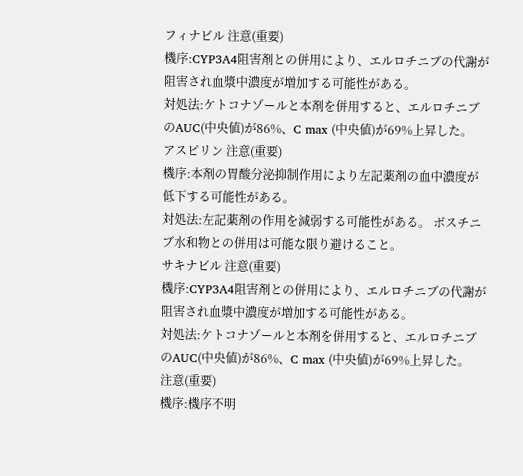フィナビル 注意(重要)
機序:CYP3A4阻害剤との併用により、エルロチニブの代謝が阻害され血漿中濃度が増加する可能性がある。
対処法:ケトコナゾールと本剤を併用すると、エルロチニブのAUC(中央値)が86%、C max (中央値)が69%上昇した。
アスピリン 注意(重要)
機序:本剤の胃酸分泌抑制作用により左記薬剤の血中濃度が低下する可能性がある。
対処法:左記薬剤の作用を減弱する可能性がある。 ボスチニブ水和物との併用は可能な限り避けること。
サキナビル 注意(重要)
機序:CYP3A4阻害剤との併用により、エルロチニブの代謝が阻害され血漿中濃度が増加する可能性がある。
対処法:ケトコナゾールと本剤を併用すると、エルロチニブのAUC(中央値)が86%、C max (中央値)が69%上昇した。
注意(重要)
機序:機序不明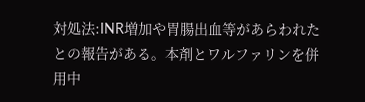対処法:INR増加や胃腸出血等があらわれたとの報告がある。本剤とワルファリンを併用中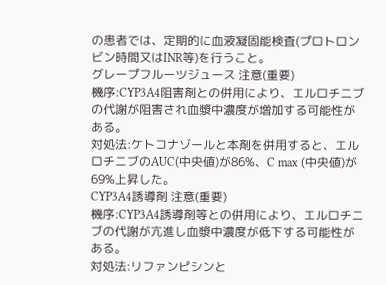の患者では、定期的に血液凝固能検査(プロトロンビン時間又はINR等)を行うこと。
グレープフルーツジュース 注意(重要)
機序:CYP3A4阻害剤との併用により、エルロチニブの代謝が阻害され血漿中濃度が増加する可能性がある。
対処法:ケトコナゾールと本剤を併用すると、エルロチニブのAUC(中央値)が86%、C max (中央値)が69%上昇した。
CYP3A4誘導剤 注意(重要)
機序:CYP3A4誘導剤等との併用により、エルロチニブの代謝が亢進し血漿中濃度が低下する可能性がある。
対処法:リファンピシンと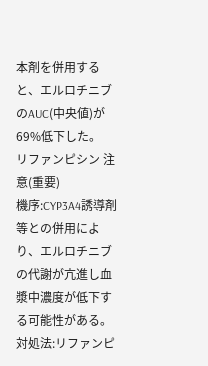本剤を併用すると、エルロチニブのAUC(中央値)が69%低下した。
リファンピシン 注意(重要)
機序:CYP3A4誘導剤等との併用により、エルロチニブの代謝が亢進し血漿中濃度が低下する可能性がある。
対処法:リファンピ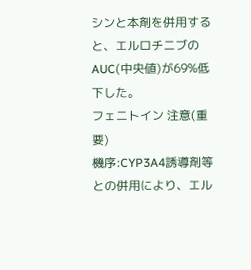シンと本剤を併用すると、エルロチニブのAUC(中央値)が69%低下した。
フェニトイン 注意(重要)
機序:CYP3A4誘導剤等との併用により、エル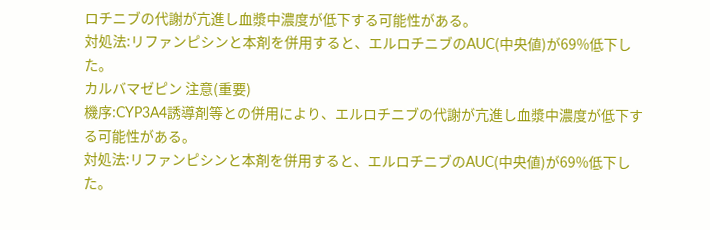ロチニブの代謝が亢進し血漿中濃度が低下する可能性がある。
対処法:リファンピシンと本剤を併用すると、エルロチニブのAUC(中央値)が69%低下した。
カルバマゼピン 注意(重要)
機序:CYP3A4誘導剤等との併用により、エルロチニブの代謝が亢進し血漿中濃度が低下する可能性がある。
対処法:リファンピシンと本剤を併用すると、エルロチニブのAUC(中央値)が69%低下した。